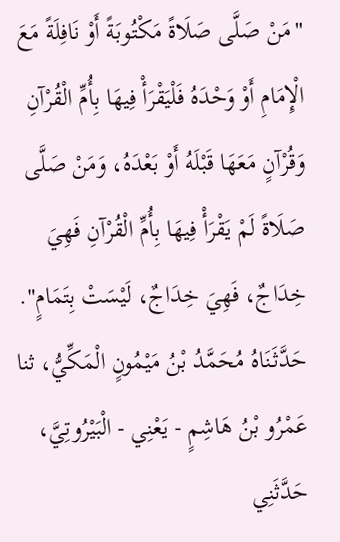"مَنْ صَلَّى صَلَاةً مَكْتُوبَةً أَوْ نَافِلَةً مَعَ الْإِمَامِ أَوْ وَحْدَهُ فَلْيَقْرَأْ فِيهَا بِأُمِّ الْقُرْآنِ وَقُرْآنٍ مَعَهَا قَبْلَهُ أَوْ بَعْدَهُ، وَمَنْ صَلَّى صَلَاةً لَمْ يَقْرَأْ فِيهَا بِأُمِّ الْقُرْآنِ فَهِيَ خِدَاجٌ، فَهِيَ خِدَاجٌ، لَيْسَتْ بِتَمَامٍ".
حَدَّثَنَاهُ مُحَمَّدُ بْنُ مَيْمُونٍ الْمَكِّيُّ، ثنا عَمْرُو بْنُ هَاشِمٍ - يَعْنِي - الْبَيْرُوتِيَّ، حَدَّثَنِي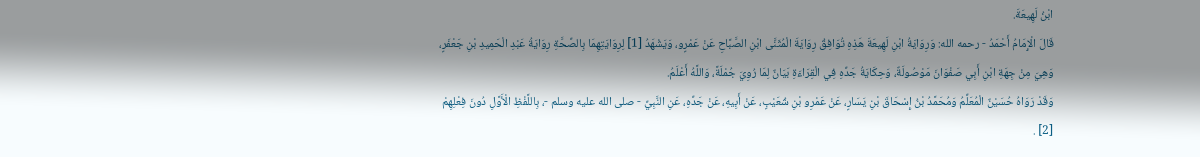ابْنُ لَهِيعَةَ.
قَالَ الْإِمَامُ أَحْمَدُ - رحمه الله: وَرِوَايَةُ ابْنِ لَهِيعَةَ هَذِهِ تُوَافِقُ رِوَايَةَ الْمُثَنَّى ابْنِ الصَّبَّاحِ عَنْ عَمْرٍو، وَيَشْهَدُ [1] لِرِوَايَتِهِمَا بِالصِّحَّةِ رِوَايَةُ عَبْدِ الْحَمِيدِ بْنِ جَعْفَرٍ، وَهِيَ مِنْ جِهَةِ ابْنِ أَبِي صَفْوَانَ مَوْصُولَةٌ، وَحِكَايَةُ جَدِّهِ فِي الْقِرَاءَةِ بَيَانٌ لِمَا رُوِيَ جُمْلَةً، وَاللَّهُ أَعْلَمُ.
وَقَدْ رَوَاهُ حُسَيْنٌ الْمُعَلِّمُ وَمُحَمَّدُ بْنُ إِسْحَاقَ بْنِ يَسَارٍ، عَنْ عَمْرِو بْنِ شُعَيْبٍ، عَنْ أَبِيهِ، عَنْ جَدِّهِ، عَنِ النَّبِيِّ - صلى الله عليه وسلم -، بِاللَّفْظِ الْأَوَّلِ دُونَ فِعْلِهِمْ [2] .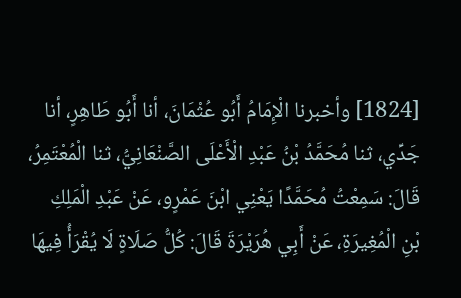[1824] وأخبرنا الْإِمَامُ أَبُو عُثْمَانَ، أنا أَبُو طَاهِرٍ، أنا جَدِّي، ثنا مُحَمَّدُ بْنُ عَبْدِ الْأَعْلَى الصَّنْعَانِيُّ، ثنا الْمُعْتَمِرُ، قَالَ: سَمِعْتُ مُحَمَّدًا يَعْنِي ابْنَ عَمْرٍو، عَنْ عَبْدِ الْمَلِكِ بْنِ الْمُغِيرَةِ، عَنْ أَبِي هُرَيْرَةَ قَالَ: كُلُّ صَلَاةٍ لَا يُقْرَأُ فِيهَا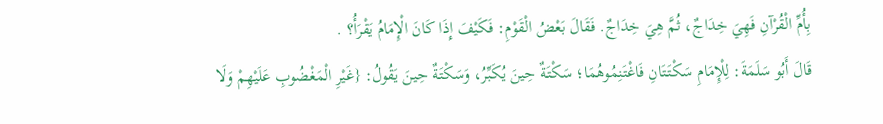بِأُمِّ الْقُرْآنِ فَهِيَ خِدَاجٌ، ثُمَّ هِيَ خِدَاجٌ. فَقَالَ بَعْضُ الْقَوْمِ: فَكَيْفَ إِذَا كَانَ الْإِمَامُ يَقْرَأُ؟ .
قَالَ أَبُو سَلَمَةَ: لِلْإِمَامِ سَكْتَتَانِ فَاغْتَنِمُوهُمَا؛ سَكْتَةٌ حِينَ يُكَبِّرُ، وَسَكْتَةٌ حِينَ يَقُولُ: {غَيْرِ الْمَغْضُوبِ عَلَيْهِمْ وَلَا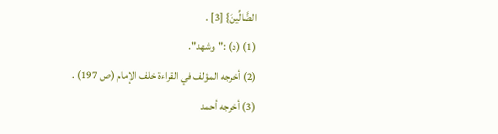الضَّالِّينَ} [3] .
(1) (د) :"وشهد".
(2) أخرجه المؤلف في القراءة خلف الإمام (ص 197) .
(3) أخرجه أحمد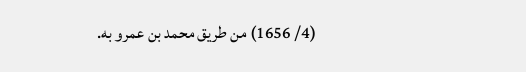(4/ 1656) من طريق محمد بن عمرو به.